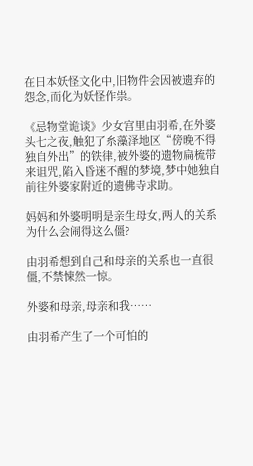在日本妖怪文化中,旧物件会因被遗弃的怨念,而化为妖怪作祟。

《忌物堂诡谈》少女宫里由羽希,在外婆头七之夜,触犯了糸藻泽地区“傍晚不得独自外出”的铁律,被外婆的遗物扁梳带来诅咒,陷入昏迷不醒的梦境,梦中她独自前往外婆家附近的遗佛寺求助。

妈妈和外婆明明是亲生母女,两人的关系为什么会闹得这么僵?

由羽希想到自己和母亲的关系也一直很僵,不禁悚然一惊。

外婆和母亲,母亲和我……

由羽希产生了一个可怕的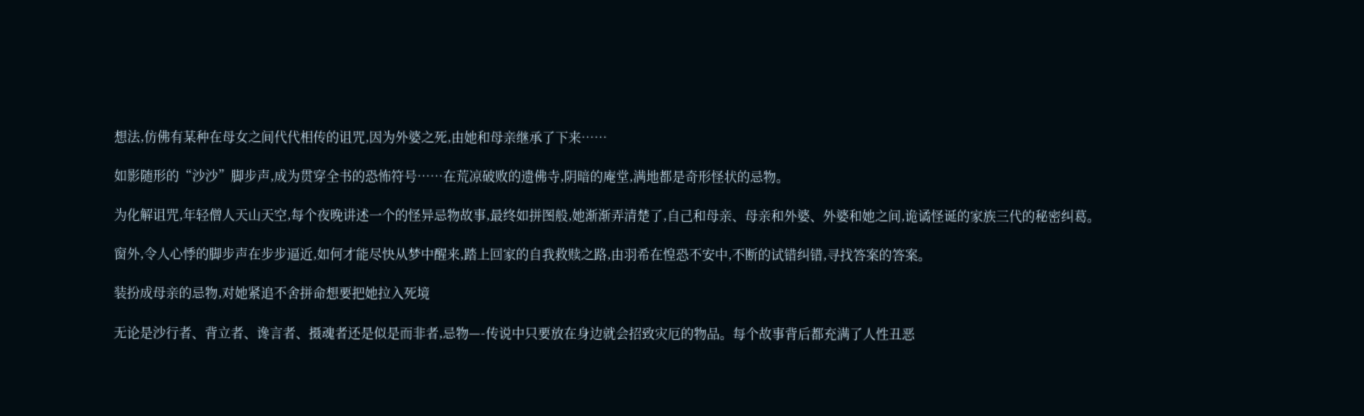想法,仿佛有某种在母女之间代代相传的诅咒,因为外婆之死,由她和母亲继承了下来……

如影随形的“沙沙”脚步声,成为贯穿全书的恐怖符号……在荒凉破败的遗佛寺,阴暗的庵堂,满地都是奇形怪状的忌物。

为化解诅咒,年轻僧人天山天空,每个夜晚讲述一个的怪异忌物故事,最终如拼图般,她渐渐弄清楚了,自己和母亲、母亲和外婆、外婆和她之间,诡谲怪诞的家族三代的秘密纠葛。

窗外,令人心悸的脚步声在步步逼近,如何才能尽快从梦中醒来,踏上回家的自我救赎之路,由羽希在惶恐不安中,不断的试错纠错,寻找答案的答案。

装扮成母亲的忌物,对她紧追不舍拼命想要把她拉入死境

无论是沙行者、背立者、谗言者、摄魂者还是似是而非者,忌物—-传说中只要放在身边就会招致灾厄的物品。每个故事背后都充满了人性丑恶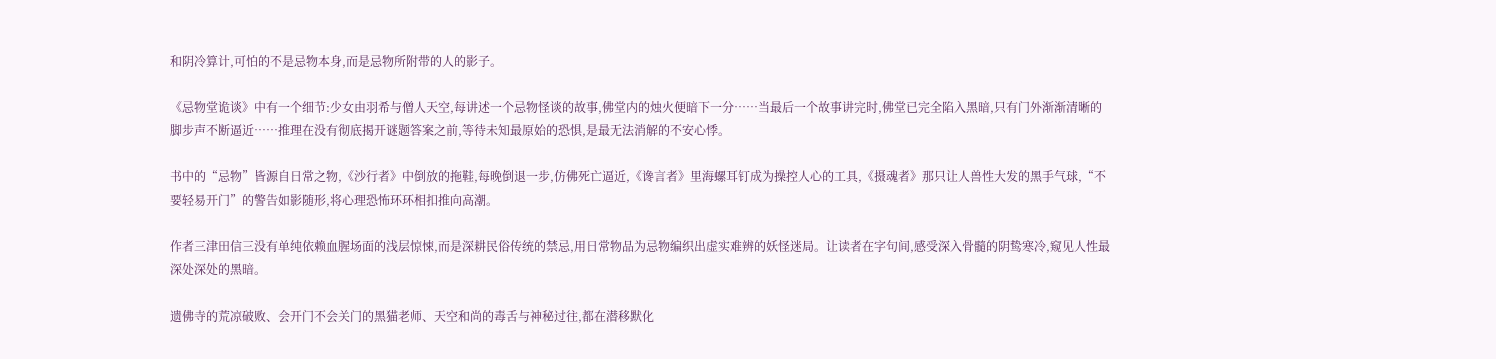和阴冷算计,可怕的不是忌物本身,而是忌物所附带的人的影子。

《忌物堂诡谈》中有一个细节:少女由羽希与僧人天空,每讲述一个忌物怪谈的故事,佛堂内的烛火便暗下一分……当最后一个故事讲完时,佛堂已完全陷入黑暗,只有门外渐渐清晰的脚步声不断逼近……推理在没有彻底揭开谜题答案之前,等待未知最原始的恐惧,是最无法消解的不安心悸。

书中的“忌物”皆源自日常之物,《沙行者》中倒放的拖鞋,每晚倒退一步,仿佛死亡逼近,《谗言者》里海螺耳钉成为操控人心的工具,《摄魂者》那只让人兽性大发的黑手气球,“不要轻易开门”的警告如影随形,将心理恐怖环环相扣推向高潮。

作者三津田信三没有单纯依赖血腥场面的浅层惊悚,而是深耕民俗传统的禁忌,用日常物品为忌物编织出虚实难辨的妖怪迷局。让读者在字句间,感受深入骨髓的阴鸷寒冷,窥见人性最深处深处的黑暗。

遗佛寺的荒凉破败、会开门不会关门的黑猫老师、天空和尚的毒舌与神秘过往,都在潜移默化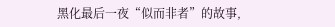黑化最后一夜“似而非者”的故事,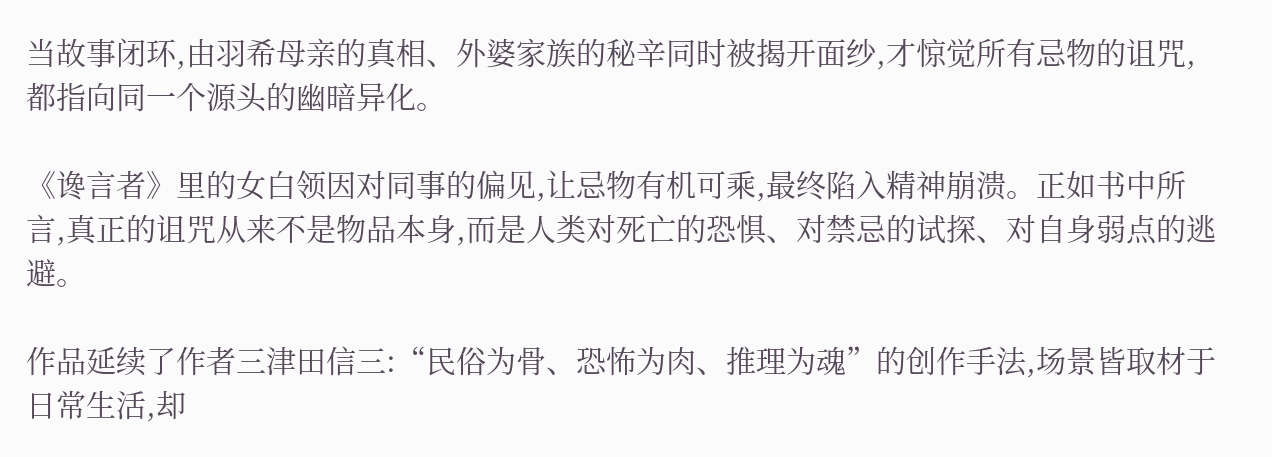当故事闭环,由羽希母亲的真相、外婆家族的秘辛同时被揭开面纱,才惊觉所有忌物的诅咒,都指向同一个源头的幽暗异化。

《谗言者》里的女白领因对同事的偏见,让忌物有机可乘,最终陷入精神崩溃。正如书中所言,真正的诅咒从来不是物品本身,而是人类对死亡的恐惧、对禁忌的试探、对自身弱点的逃避。

作品延续了作者三津田信三:“民俗为骨、恐怖为肉、推理为魂”的创作手法,场景皆取材于日常生活,却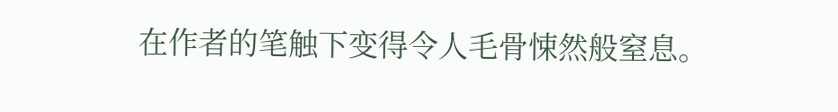在作者的笔触下变得令人毛骨悚然般窒息。